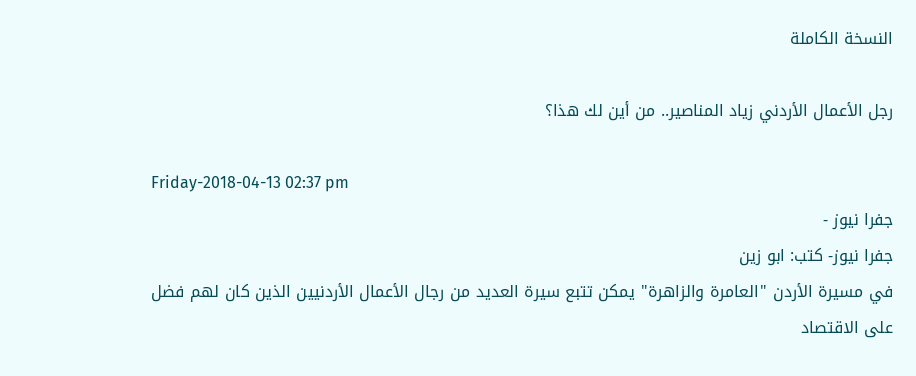النسخة الكاملة

رجل الأعمال الأردني زياد المناصير.. من أين لك هذا؟

Friday-2018-04-13 02:37 pm
جفرا نيوز -
جفرا نيوز- كتب: ابو زين
في مسيرة الأردن "العامرة والزاهرة" يمكن تتبع سيرة العديد من رجال الأعمال الأردنيين الذين كان لهم فضل على الاقتصاد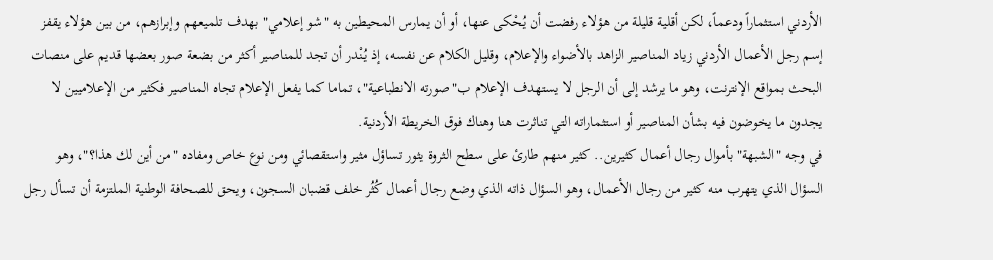الأردني استثماراً ودعماً، لكن أقلية قليلة من هؤلاء رفضت أن يُحْكى عنها، أو أن يمارس المحيطين به "شو إعلامي" بهدف تلميعهم وإبرازهم، من بين هؤلاء يقفز إسم رجل الأعمال الأردني زياد المناصير الزاهد بالأضواء والإعلام، وقليل الكلام عن نفسه، إذ يُنْدر أن تجد للمناصير أكثر من بضعة صور بعضها قديم على منصات البحث بمواقع الإنترنت، وهو ما يرشد إلى أن الرجل لا يستهدف الإعلام ب"صورته الانطباعية"، تماما كما يفعل الإعلام تجاه المناصير فكثير من الإعلاميين لا يجدون ما يخوضون فيه بشأن المناصير أو استثماراته التي تناثرت هنا وهناك فوق الخريطة الأردنية.
في وجه "الشبهة" بأموال رجال أعمال كثيرين.. كثير منهم طارئ على سطح الثروة يثور تساؤل مثير واستقصائي ومن نوع خاص ومفاده "من أين لك هذا؟"، وهو السؤال الذي يتهرب منه كثير من رجال الأعمال، وهو السؤال ذاته الذي وضع رجال أعمال كُثُر خلف قضبان السجون، ويحق للصحافة الوطنية الملتزمة أن تسأل رجل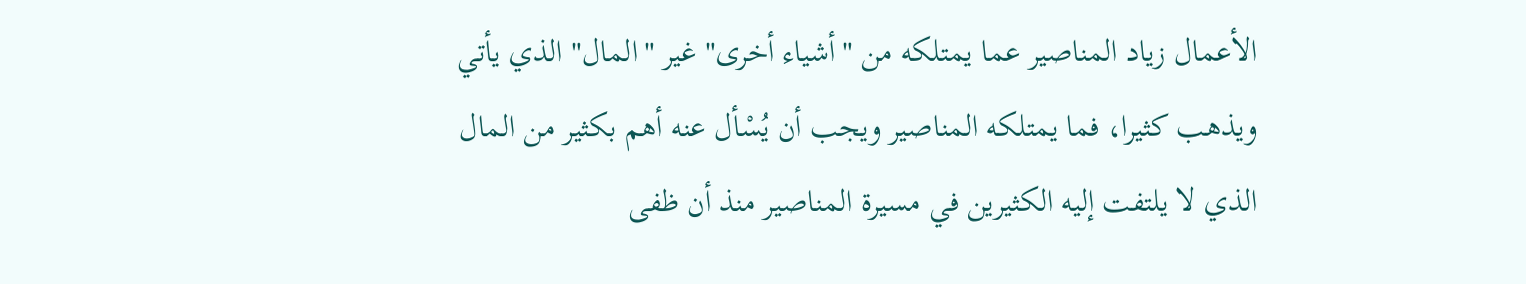الأعمال زياد المناصير عما يمتلكه من "أشياء أخرى" غير "المال" الذي يأتي ويذهب كثيرا، فما يمتلكه المناصير ويجب أن يُسْأل عنه أهم بكثير من المال الذي لا يلتفت إليه الكثيرين في مسيرة المناصير منذ أن ظفى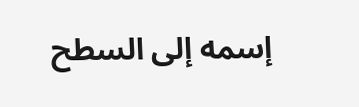إسمه إلى السطح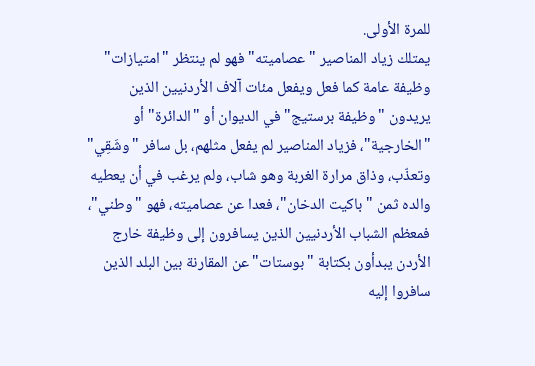للمرة الأولى.
يمتلك زياد المناصير "عصاميته" فهو لم ينتظر "امتيازات" وظيفة عامة كما فعل ويفعل مئات آلاف الأردنيين الذين يريدون "وظيفة برستيج" في الديوان أو "الدائرة" أو "الخارجية"، فزياد المناصير لم يفعل مثلهم، بل سافر "وشَقِي" وتعذّب، وذاق مرارة الغربة وهو شاب، ولم يرغب في أن يعطيه والده ثمن "باكيت الدخان"، فعدا عن عصاميته، فهو "وطني"، فمعظم الشباب الأردنيين الذين يسافرون إلى وظيفة خارج الأردن يبدأون بكتابة "بوستات" عن المقارنة بين البلد الذين سافروا إليه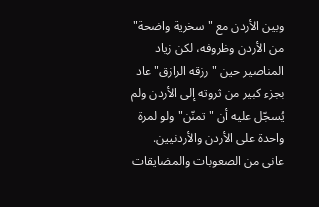وبين الأردن مع "سخرية واضحة" من الأردن وظروفه، لكن زياد المناصير حين "رزقه الرازق" عاد بجزء كبير من ثروته إلى الأردن ولم يُسجّل عليه أن "تمنّن" ولو لمرة واحدة على الأردن والأردنيين.
عانى من الصعوبات والمضايقات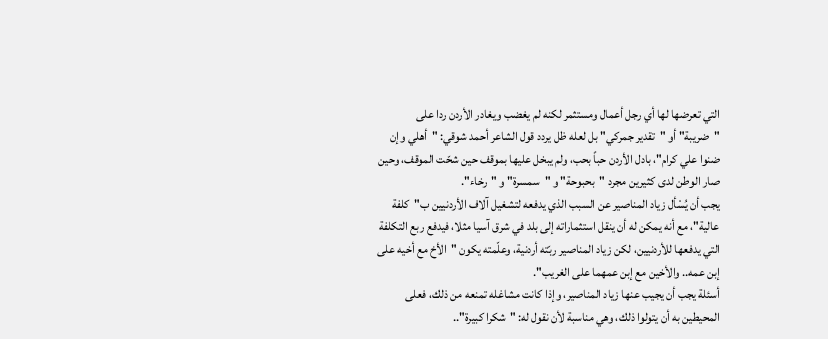التي تعرضها لها أي رجل أعمال ومستثمر لكنه لم يغضب ويغادر الأردن ردا على "ضريبة" أو "تقدير جمركي" بل لعله ظل يردد قول الشاعر أحمد شوقي: "أهلي وإن ضنوا علي كرام"، بادل الأردن حباً بحب، ولم يبخل عليها بموقف حين شحّت الموقف، وحين صار الوطن لدى كثيرين مجرد "بحبوحة" و "سمسرة" و "رخاء".
يجب أن يُسْأل زياد المناصير عن السبب الذي يدفعه لتشغيل آلاف الأردنيين ب"كلفة عالية"، مع أنه يمكن له أن ينقل استثماراته إلى بلد في شرق آسيا مثلا، فيدفع ربع التكلفة التي يدفعها للأردنيين، لكن زياد المناصير ربّته أردنية، وعلّمته يكون "الأخ مع أخيه على إبن عمه.. والأخين مع إبن عمهما على الغريب".
أسئلة يجب أن يجيب عنها زياد المناصير، وإذا كانت مشاغله تمنعه من ذلك، فعلى المحيطين به أن يتولوا ذلك، وهي مناسبة لأن نقول له: "شكرا كبيرة"..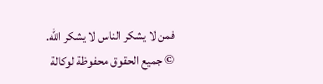فمن لا يشكر الناس لا يشكر الله.
© جميع الحقوق محفوظة لوكالة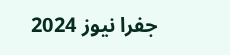جفرا نيوز 2024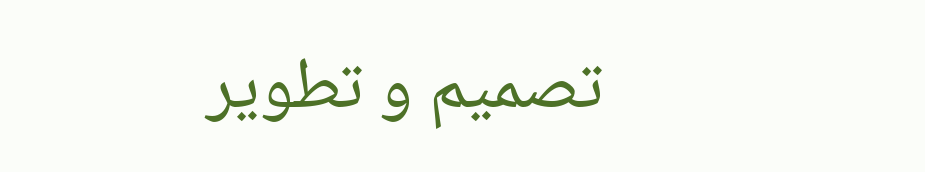تصميم و تطوير